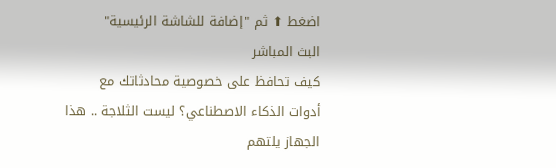اضغط ⬆ ثم "إضافة للشاشة الرئيسية"
البث المباشر
كيف تحافظ على خصوصية محادثاتك مع أدوات الذكاء الاصطناعي؟ ليست الثلاجة .. هذا الجهاز يلتهم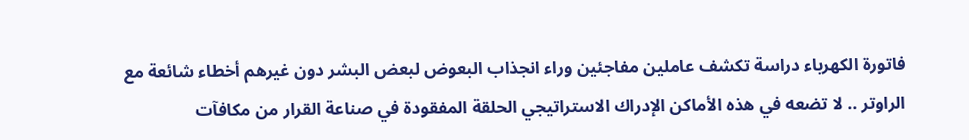فاتورة الكهرباء دراسة تكشف عاملين مفاجئين وراء انجذاب البعوض لبعض البشر دون غيرهم أخطاء شائعة مع الراوتر .. لا تضعه في هذه الأماكن الإدراك الاستراتيجي الحلقة المفقودة في صناعة القرار من مكافآت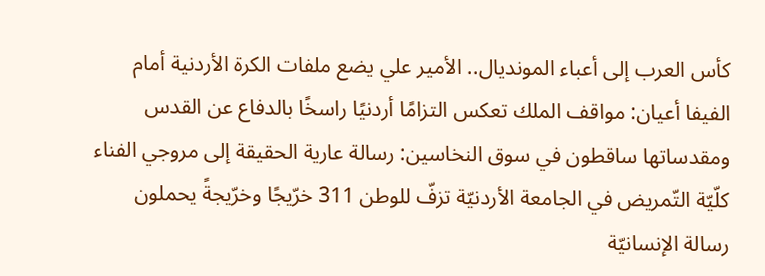كأس العرب إلى أعباء المونديال.. الأمير علي يضع ملفات الكرة الأردنية أمام الفيفا أعيان: مواقف الملك تعكس التزامًا أردنيًا راسخًا بالدفاع عن القدس ومقدساتها ساقطون في سوق النخاسين: رسالة عارية الحقيقة إلى مروجي الفناء كلّيّة التّمريض في الجامعة الأردنيّة تزفّ للوطن 311 خرّيجًا وخرّيجةً يحملون رسالة الإنسانيّة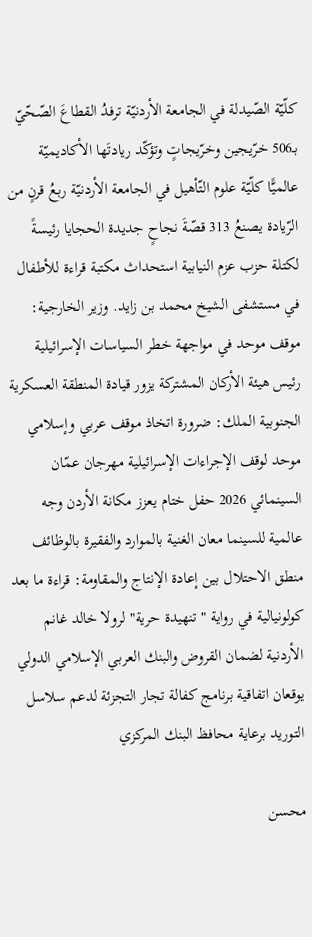كلّيّة الصّيدلة في الجامعة الأردنيّة ترفدُ القطاعَ الصّحّيّ بـ506 خرّيجين وخرّيجاتٍ وتؤكّد ريادتَها الأكاديميّة عالميًّا كلّيّة علوم التّأهيل في الجامعة الأردنيّة ربعُ قرنٍ من الرّيادة يصنعُ 313 قصّةَ نجاحٍ جديدة الحجايا رئيسةً لكتلة حزب عزم النيابية استحداث مكتبة قراءة للأطفال في مستشفى الشيخ محمد بن زايد. وزير الخارجية: موقف موحد في مواجهة خطر السياسات الإسرائيلية رئيس هيئة الأركان المشتركة يزور قيادة المنطقة العسكرية الجنوبية الملك: ضرورة اتخاذ موقف عربي وإسلامي موحد لوقف الإجراءات الإسرائيلية مهرجان عمّان السينمائي 2026 حفل ختام يعزز مكانة الأردن وجه عالمية للسينما معان الغنية بالموارد والفقيرة بالوظائف منطق الاحتلال بين إعادة الإنتاج والمقاومة: قراءة ما بعد كولونيالية في رواية "تنهيدة حرية" لرولا خالد غانم الأردنية لضمان القروض والبنك العربي الإسلامي الدولي يوقعان اتفاقية برنامج كفالة تجار التجزئة لدعم سلاسل التوريد برعاية محافظ البنك المركزي

محسن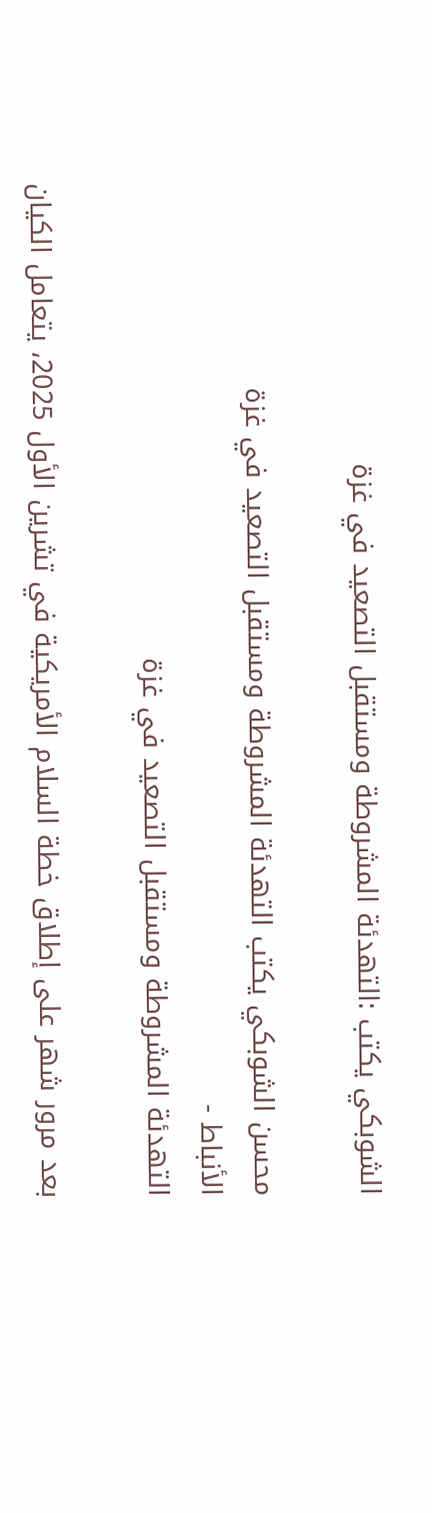الشوبكي يكتب :التهدئة المشروطة ومستقبل التصعيد في غزة

محسن الشوبكي يكتب التهدئة المشروطة ومستقبل التصعيد في غزة
الأنباط -
التهدئة المشروطة ومستقبل التصعيد في غزة

بعد مرور شهر على إطلاق خطة السلام الأمريكية في تشرين الأول 2025، يتعامل الكيان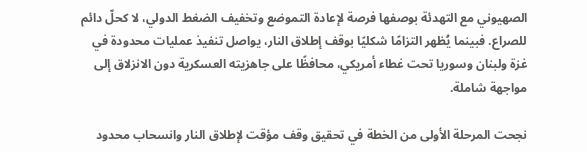الصهيوني مع التهدئة بوصفها فرصة لإعادة التموضع وتخفيف الضغط الدولي، لا كحلّ دائم للصراع. فبينما يُظهر التزامًا شكليًا بوقف إطلاق النار، يواصل تنفيذ عمليات محدودة في غزة ولبنان وسوريا تحت غطاء أمريكي، محافظًا على جاهزيته العسكرية دون الانزلاق إلى مواجهة شاملة.

نجحت المرحلة الأولى من الخطة في تحقيق وقف مؤقت لإطلاق النار وانسحاب محدود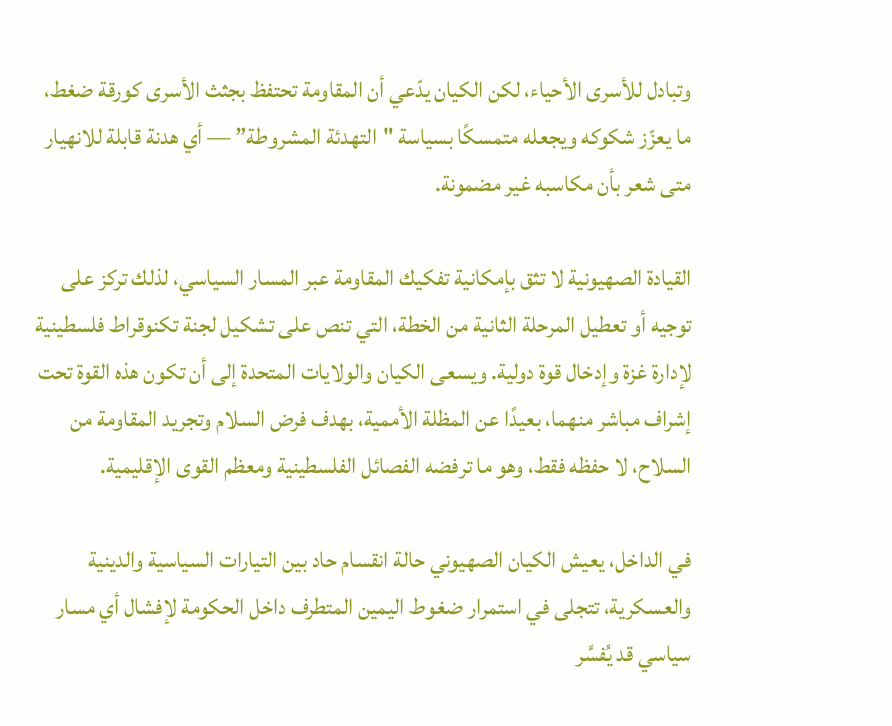وتبادل للأسرى الأحياء، لكن الكيان يدّعي أن المقاومة تحتفظ بجثث الأسرى كورقة ضغط، ما يعزّز شكوكه ويجعله متمسكًا بسياسة "التهدئة المشروطة” — أي هدنة قابلة للانهيار متى شعر بأن مكاسبه غير مضمونة.

القيادة الصهيونية لا تثق بإمكانية تفكيك المقاومة عبر المسار السياسي، لذلك تركز على توجيه أو تعطيل المرحلة الثانية من الخطة، التي تنص على تشكيل لجنة تكنوقراط فلسطينية لإدارة غزة وإدخال قوة دولية. ويسعى الكيان والولايات المتحدة إلى أن تكون هذه القوة تحت إشراف مباشر منهما، بعيدًا عن المظلة الأممية، بهدف فرض السلام وتجريد المقاومة من السلاح، لا حفظه فقط، وهو ما ترفضه الفصائل الفلسطينية ومعظم القوى الإقليمية.

في الداخل، يعيش الكيان الصهيوني حالة انقسام حاد بين التيارات السياسية والدينية والعسكرية، تتجلى في استمرار ضغوط اليمين المتطرف داخل الحكومة لإفشال أي مسار سياسي قد يُفسَّر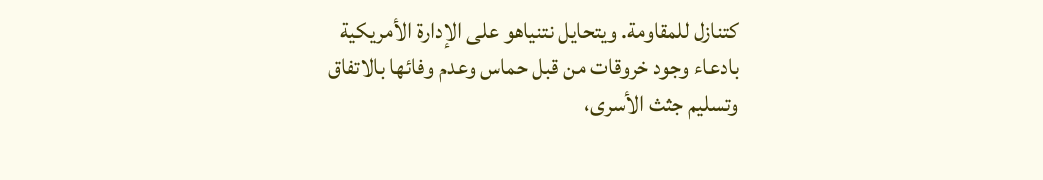كتنازل للمقاومة. ويتحايل نتنياهو على الإدارة الأمريكية بادعاء وجود خروقات من قبل حماس وعدم وفائها بالاتفاق وتسليم جثث الأسرى،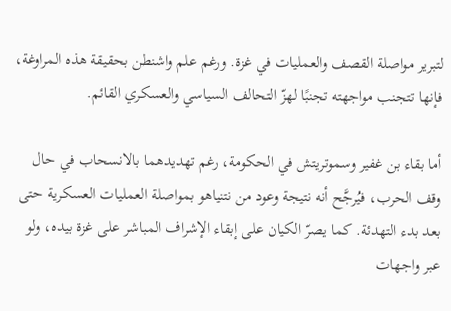لتبرير مواصلة القصف والعمليات في غزة. ورغم علم واشنطن بحقيقة هذه المراوغة، فإنها تتجنب مواجهته تجنبًا لهزّ التحالف السياسي والعسكري القائم.

أما بقاء بن غفير وسموتريتش في الحكومة، رغم تهديدهما بالانسحاب في حال وقف الحرب، فيُرجَّح أنه نتيجة وعود من نتنياهو بمواصلة العمليات العسكرية حتى بعد بدء التهدئة. كما يصرّ الكيان على إبقاء الإشراف المباشر على غزة بيده، ولو عبر واجهات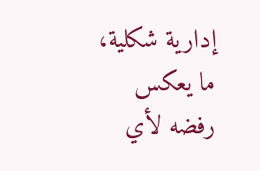إدارية شكلية، ما يعكس رفضه لأي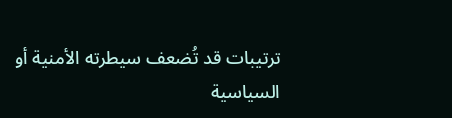ترتيبات قد تُضعف سيطرته الأمنية أو السياسية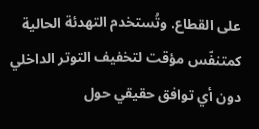على القطاع. وتُستخدم التهدئة الحالية كمتنفّس مؤقت لتخفيف التوتر الداخلي دون أي توافق حقيقي حول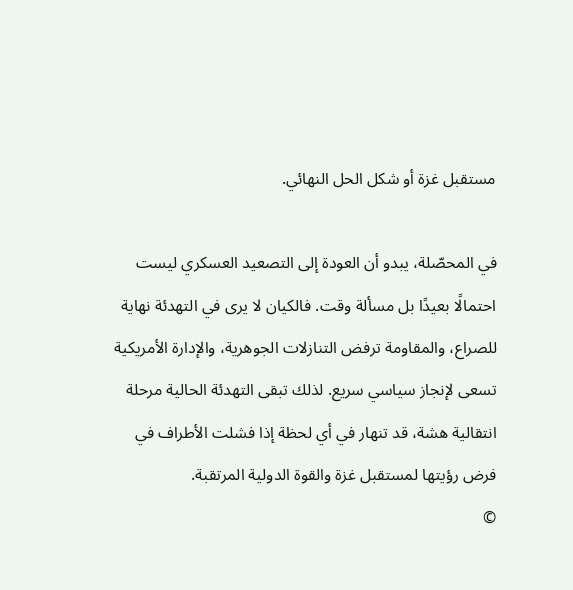مستقبل غزة أو شكل الحل النهائي.

في المحصّلة، يبدو أن العودة إلى التصعيد العسكري ليست احتمالًا بعيدًا بل مسألة وقت. فالكيان لا يرى في التهدئة نهاية للصراع، والمقاومة ترفض التنازلات الجوهرية، والإدارة الأمريكية تسعى لإنجاز سياسي سريع. لذلك تبقى التهدئة الحالية مرحلة انتقالية هشة، قد تنهار في أي لحظة إذا فشلت الأطراف في فرض رؤيتها لمستقبل غزة والقوة الدولية المرتقبة.
©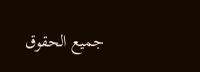جميع الحقوق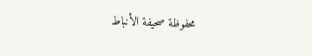محفوظة صحيفة الأنباط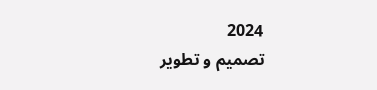2024
تصميم و تطوير